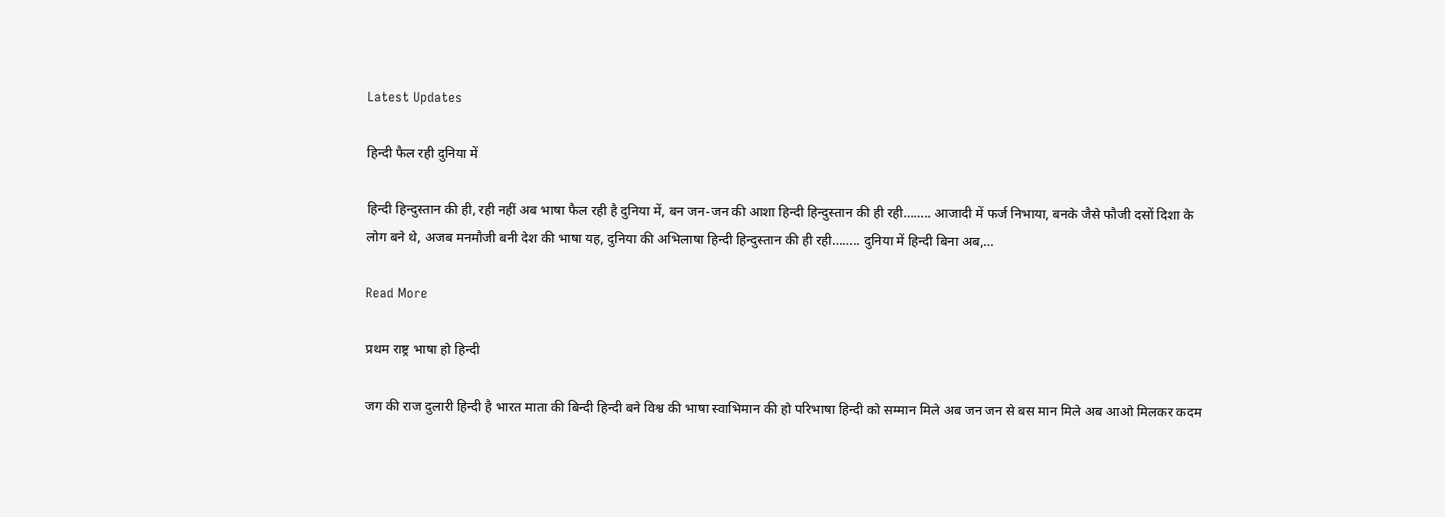Latest Updates

हिन्दी फैल रही दुनिया में

हिन्दी हिन्दुस्तान की ही, रही नहीं अब भाषा फैल रही है दुनिया में, बन जन-जन की आशा हिन्दी हिन्दुस्तान की ही रही…….. आजादी में फर्ज निभाया, बनके जैसे फौजी दसों दिशा के लोग बने थे, अजब मनमौजी बनी देश की भाषा यह, दुनिया की अभिलाषा हिन्दी हिन्दुस्तान की ही रही…….. दुनिया में हिन्दी बिना अब,…

Read More

प्रथम राष्ट्र भाषा हो हिन्दी

जग की राज दुलारी हिन्दी है भारत माता की बिन्दी हिन्दी बने विश्व की भाषा स्वाभिमान की हो परिभाषा हिन्दी को सम्मान मिले अब जन जन से बस मान मिले अब आओ मिलकर कदम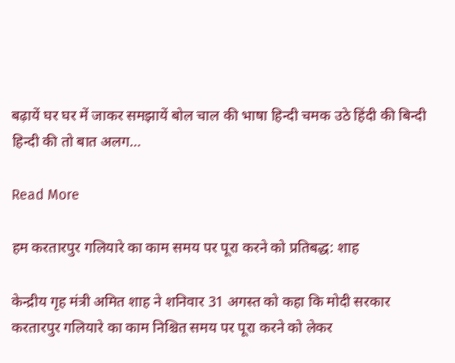बढ़ायें घर घर में जाकर समझायें बोल चाल की भाषा हिन्दी चमक उठे हिंदी की बिन्दी हिन्दी की तो बात अलग…

Read More

हम करतारपुर गलियारे का काम समय पर पूरा करने को प्रतिबद्ध: शाह

केन्द्रीय गृह मंत्री अमित शाह ने शनिवार 31 अगस्त को कहा कि मोदी सरकार करतारपुर गलियारे का काम निश्चित समय पर पूरा करने को लेकर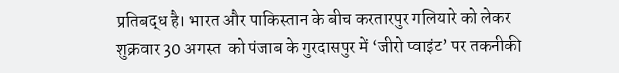प्रतिबद्ध है। भारत और पाकिस्तान के बीच करतारपुर गलियारे को लेकर शुक्रवार 30 अगस्त  को पंजाब के गुरदासपुर में ‘जीरो प्वाइंट’ पर तकनीकी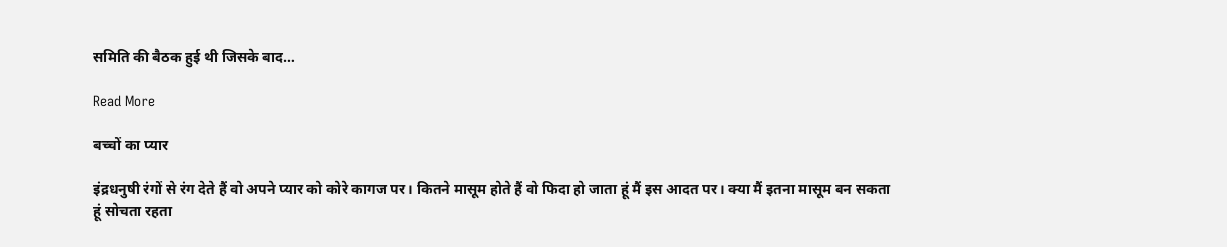समिति की बैठक हुई थी जिसके बाद…

Read More

बच्चों का प्यार

इंद्रधनुषी रंगों से रंग देते हैं वो अपने प्यार को कोरे कागज पर। कितने मासूम होते हैं वो फिदा हो जाता हूं मैं इस आदत पर। क्या मैं इतना मासूम बन सकता हूं सोचता रहता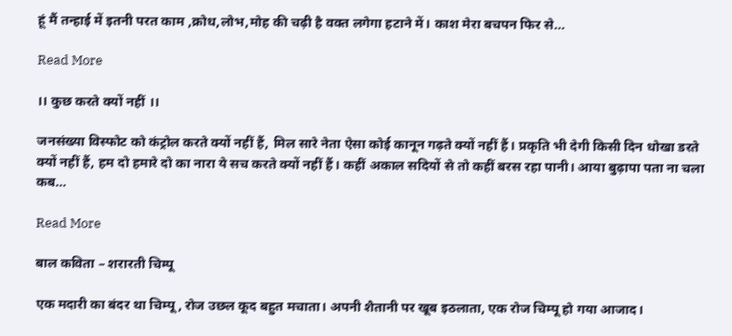हूं मैं तन्हाई में इतनी परत काम ,क्रोध,लोभ,मोह की चढ़ी है वक्त लगेगा हटाने में। काश मेरा बचपन फिर से…

Read More

।। कुछ करते क्यों नहीं ।।

जनसंख्या विस्फोट को कंट्रोल करते क्यों नहीं हैं, मिल सारे नेता ऐसा कोई कानून गढ़ते क्यों नहीं हैं। प्रकृति भी देगी किसी दिन धोखा डरते क्यों नहीं हैं, हम दो हमारे दो का नारा ये सच करते क्यों नहीं हैं। कहीं अकाल सदियों से तो कहीं बरस रहा पानी। आया बुढ़ापा पता ना चला कब…

Read More

बाल कविता – शरारती चिम्पू

एक मदारी का बंदर था चिम्पू, रोज उछल कूद बहुत मचाता। अपनी शैतानी पर खूब इठलाता, एक रोज चिम्पू हो गया आजाद।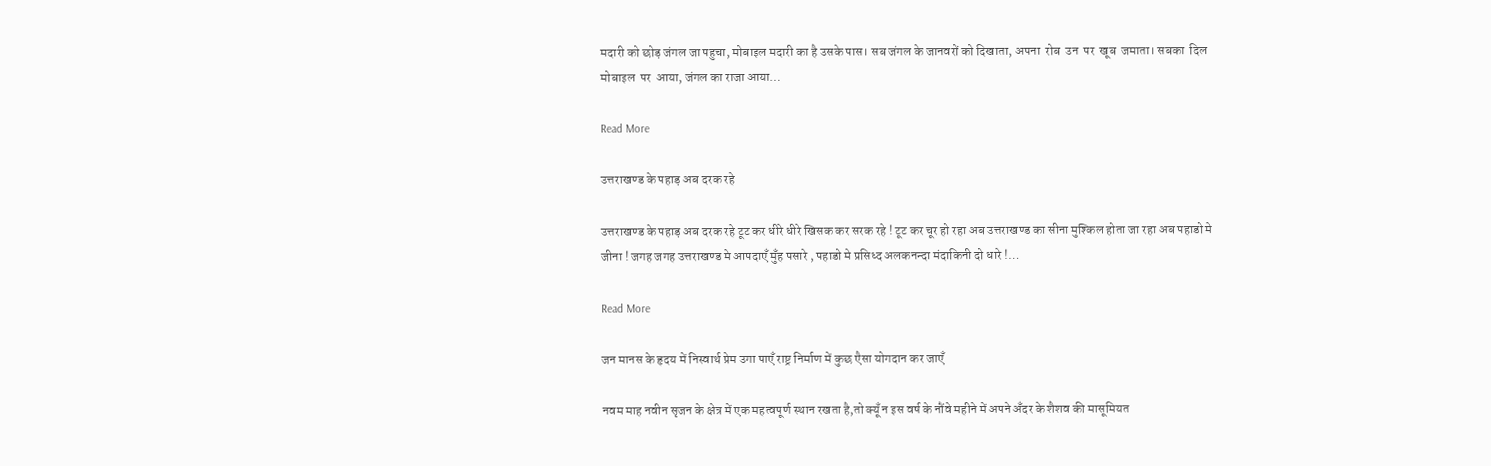मदारी को छोड़ जंगल जा पहुचा, मोबाइल मदारी का है उसके पास। सब जंगल के जानवरों को दिखाता, अपना  रोब  उन  पर  खूब  जमाता। सबका  दिल  मोबाइल  पर  आया, जंगल का राजा आया…

Read More

उत्तराखण्ड के पहाड़ अब दरक रहे

उत्तराखण्ड के पहाड़ अब दरक रहे टूट कर धीरे धीरे खिसक कर सरक रहे ! टूट कर चूर हो रहा अब उत्तराखण्ड का सीना मुश्किल होता जा रहा अब पहाडो मे जीना ! जगह जगह उत्तराखण्ड मे आपदाएँ मुँह पसारे , पहाडो मे प्रसिध्द अलकनन्दा मंदाकिनी दो धारे !…

Read More

जन मानस के हृदय में निस्वार्थ प्रेम उगा पाएँ राष्ट्र निर्माण में कुछ एैसा योगदान कर जाएँ

नवम माह नवीन सृजन के क्षेत्र में एक महत्वपूर्ण स्थान रखता है,तो क्यूँ न इस वर्ष के नौंवे महीने में अपने अँदर के शैशव की मासूमियत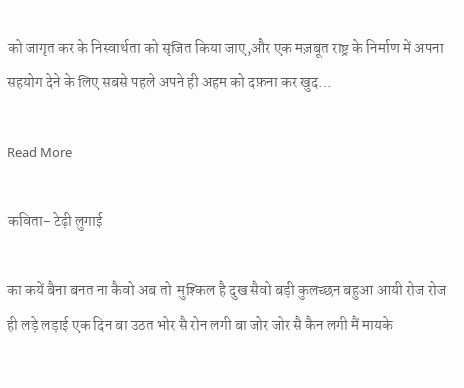को जागृत कर के निस्वार्थता को सृजित किया जाए,और एक मज़बूत राष्ट्र के निर्माण में अपना सहयोग देने के लिए सबसे पहले अपने ही अहम को दफ़ना कर खुद…

Read More

कविता- टेढ़ी लुगाई

का कयें बैना बनत ना कैवो अब तो  मुश्किल है दुख सैवो बड़ी कुलच्छन बहुआ आयी रोज रोज ही लड़े लड़ाई एक दिन बा उठत भोर सै रोन लगी बा जोर जोर सै कैन लगी मैं मायके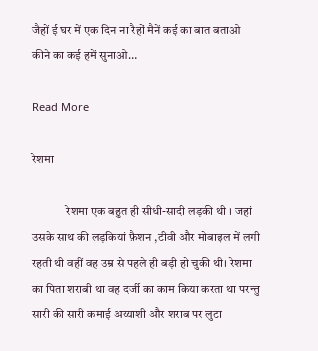जैहों ई घर में एक दिन ना रैहों मैनें कई का बात बताओ कीने का कई हमें सुनाओ…

Read More

रेशमा

              रेशमा एक बहुत ही सीधी-सादी लड़की थी । जहां उसके साथ की लड़कियां फ़ैशन ,टीवी और मोबाइल में लगी रहती थी वहीं वह उम्र से पहले ही बड़ी हो चुकी थी। रेशमा का पिता शराबी था वह दर्जी का काम किया करता था परन्तु सारी की सारी कमाई अय्याशी और शराब पर लुटा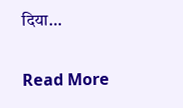दिया…

Read More